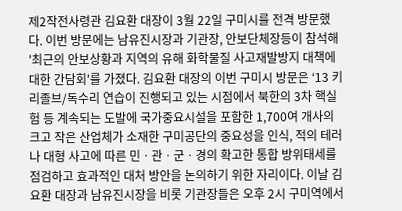제2작전사령관 김요환 대장이 3월 22일 구미시를 전격 방문했다. 이번 방문에는 남유진시장과 기관장, 안보단체장등이 참석해 '최근의 안보상황과 지역의 유해 화학물질 사고재발방지 대책에 대한 간담회'를 가졌다. 김요환 대장의 이번 구미시 방문은 ‘13 키리졸브/독수리 연습이 진행되고 있는 시점에서 북한의 3차 핵실험 등 계속되는 도발에 국가중요시설을 포함한 1,700여 개사의 크고 작은 산업체가 소재한 구미공단의 중요성을 인식, 적의 테러나 대형 사고에 따른 민ㆍ관ㆍ군ㆍ경의 확고한 통합 방위태세를 점검하고 효과적인 대처 방안을 논의하기 위한 자리이다. 이날 김요환 대장과 남유진시장을 비롯 기관장들은 오후 2시 구미역에서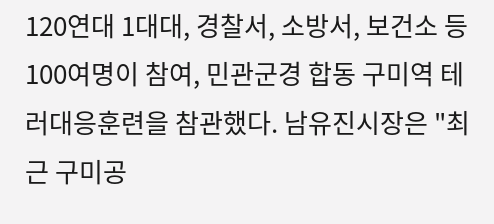120연대 1대대, 경찰서, 소방서, 보건소 등 100여명이 참여, 민관군경 합동 구미역 테러대응훈련을 참관했다. 남유진시장은 "최근 구미공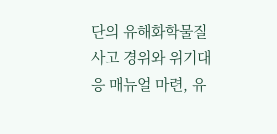단의 유해화학물질 사고 경위와 위기대응 매뉴얼 마련, 유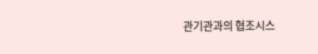관기관과의 협조시스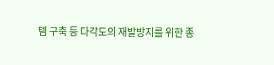템 구축 등 다각도의 재발방지를 위한 종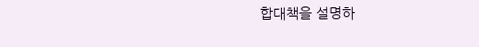합대책을 설명하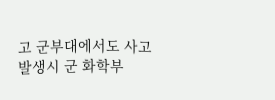고 군부대에서도 사고 발생시 군 화학부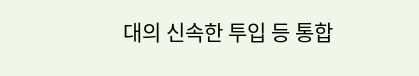대의 신속한 투입 등 통합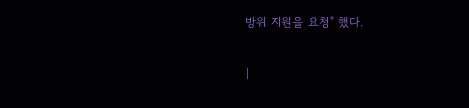방위 지원을 요청" 했다.

|